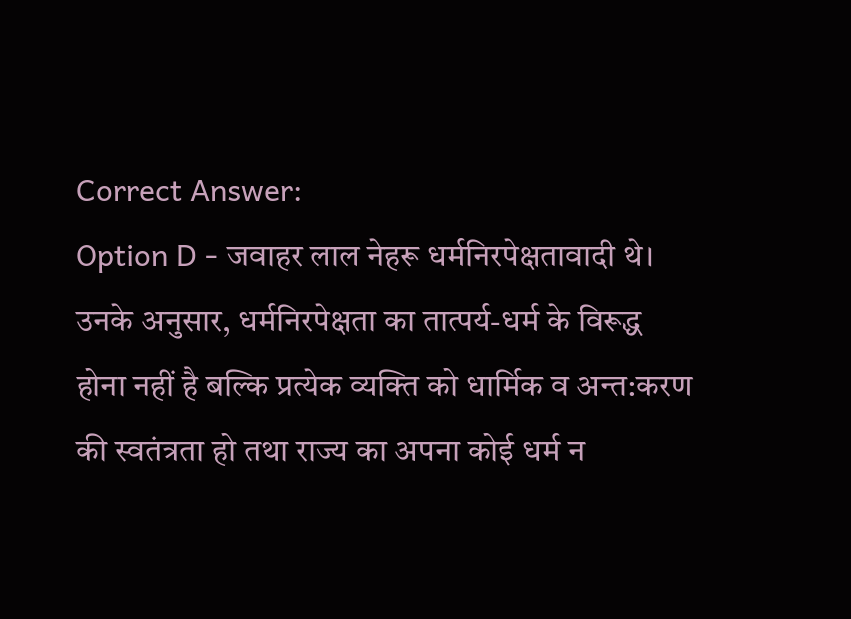Correct Answer:
Option D - जवाहर लाल नेहरू धर्मनिरपेक्षतावादी थे। उनके अनुसार, धर्मनिरपेक्षता का तात्पर्य-धर्म के विरूद्ध होना नहीं है बल्कि प्रत्येक व्यक्ति को धार्मिक व अन्त:करण की स्वतंत्रता हो तथा राज्य का अपना कोई धर्म न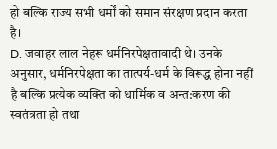हो बल्कि राज्य सभी धर्मों को समान संरक्षण प्रदान करता है।
D. जवाहर लाल नेहरू धर्मनिरपेक्षतावादी थे। उनके अनुसार, धर्मनिरपेक्षता का तात्पर्य-धर्म के विरूद्ध होना नहीं है बल्कि प्रत्येक व्यक्ति को धार्मिक व अन्त:करण की स्वतंत्रता हो तथा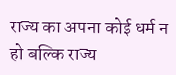राज्य का अपना कोई धर्म न हो बल्कि राज्य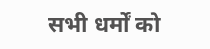सभी धर्मों को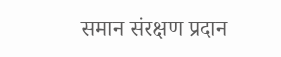समान संरक्षण प्रदान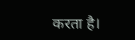करता है।